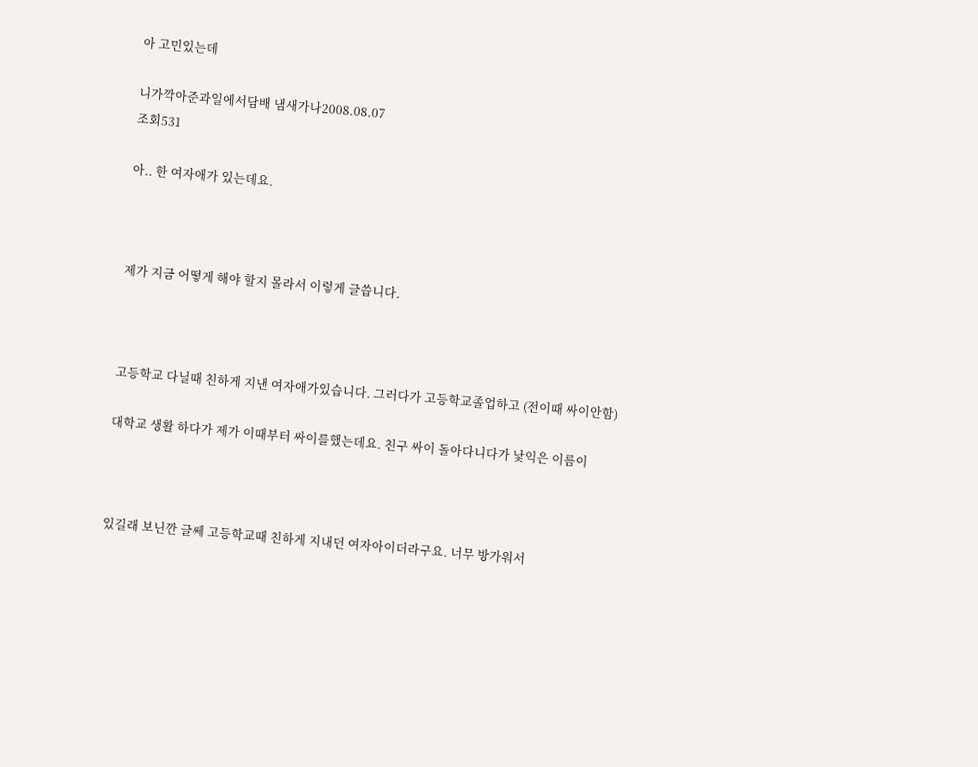아 고민있는데

니가깍아준과일에서담배 냄새가나2008.08.07
조회531

아.. 한 여자애가 있는데요.



제가 지금 어떻게 해야 할지 몰라서 이렇게 글씁니다.



고등학교 다닐때 친하게 지낸 여자애가있습니다. 그러다가 고등학교졸업하고 (전이때 싸이안함)

대학교 생활 하다가 제가 이때부터 싸이를했는데요. 친구 싸이 돌아다니다가 낯익은 이름이



있길래 보닌깐 글쎄 고등학교때 친하게 지내던 여자아이더라구요. 너무 방가워서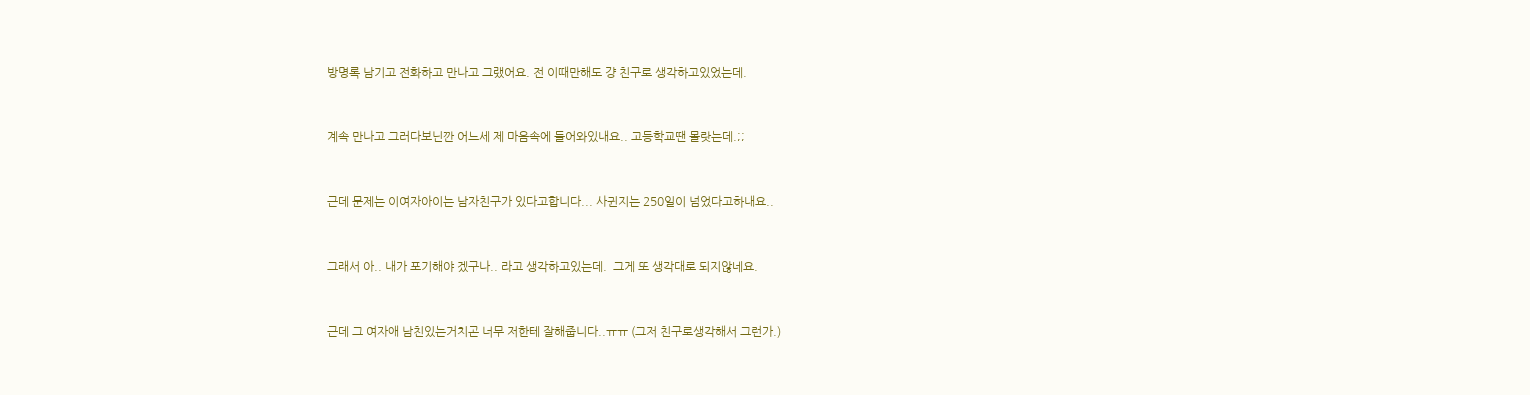방명록 남기고 전화하고 만나고 그랬어요. 전 이때만해도 걍 친구로 생각하고있었는데.



계속 만나고 그러다보닌깐 어느세 제 마음속에 들어와있내요.. 고등학교땐 몰랏는데.;;



근데 문제는 이여자아이는 남자친구가 있다고합니다... 사귄지는 250일이 넘었다고하내요..



그래서 아.. 내가 포기해야 겠구나.. 라고 생각하고있는데.  그게 또 생각대로 되지않네요.



근데 그 여자애 남친있는거치곤 너무 저한테 잘해줍니다..ㅠㅠ (그저 친구로생각해서 그런가.)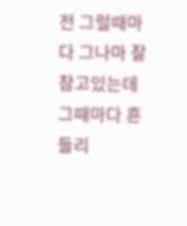전 그럴때마다 그나마 잘참고있는데 그때마다 흔들리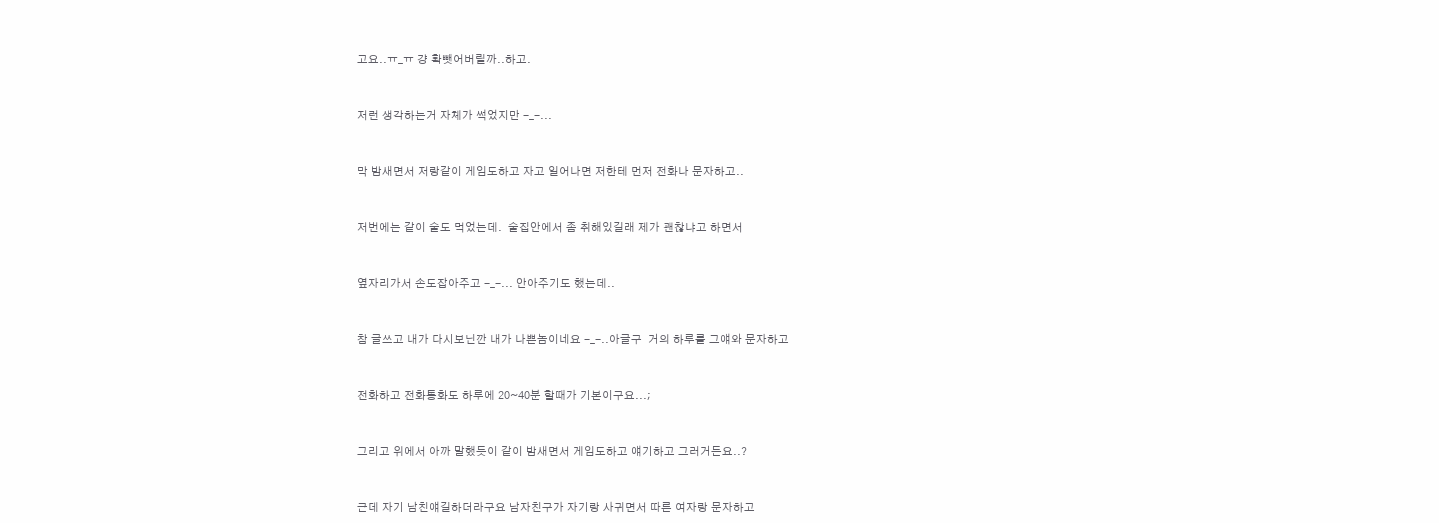고요..ㅠ_ㅠ 걍 확뺏어버릴까..하고.



저런 생각하는거 자체가 썩었지만 -_-...



막 밤새면서 저랑같이 게임도하고 자고 일어나면 저한테 먼저 전화나 문자하고..



저번에는 같이 술도 먹었는데.  술집안에서 좀 취해있길래 제가 괜찮냐고 하면서



옆자리가서 손도잡아주고 -_-... 안아주기도 했는데..



참 글쓰고 내가 다시보닌깐 내가 나쁜놈이네요 -_-..아글구  거의 하루를 그얘와 문자하고



전화하고 전화통화도 하루에 20~40분 할때가 기본이구요...;



그리고 위에서 아까 말했듯이 같이 밤새면서 게임도하고 얘기하고 그러거든요..?



근데 자기 남친얘길하더라구요 남자친구가 자기랑 사귀면서 따른 여자랑 문자하고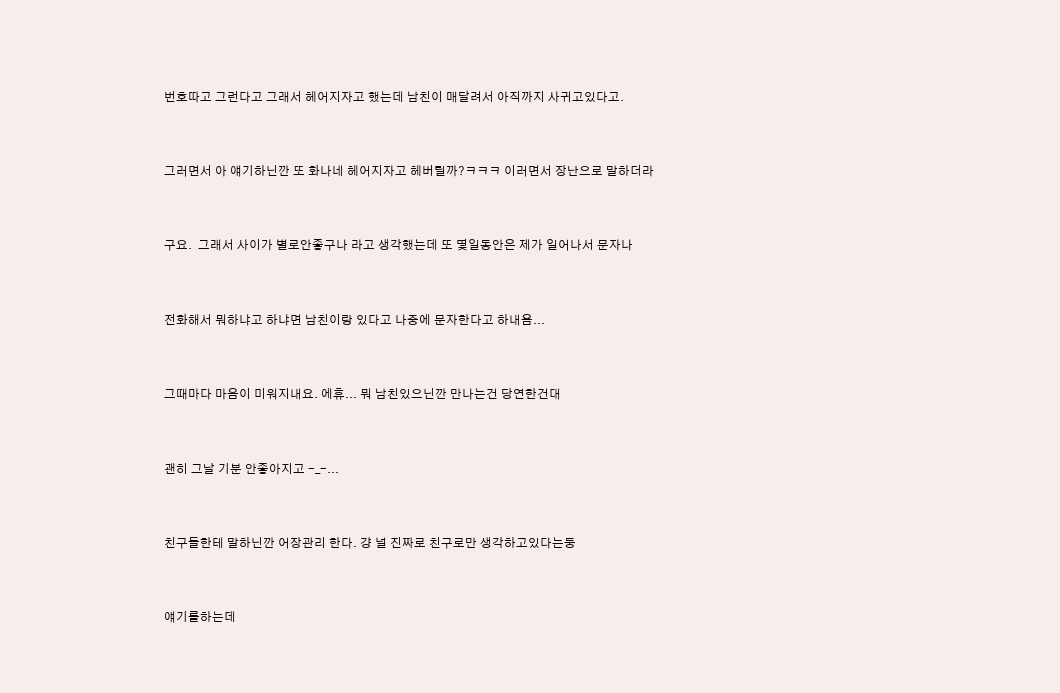번호따고 그런다고 그래서 헤어지자고 했는데 남친이 매달려서 아직까지 사귀고있다고.



그러면서 아 얘기하닌깐 또 화나네 헤어지자고 헤버릴까?ㅋㅋㅋ 이러면서 장난으로 말하더라



구요.  그래서 사이가 별로안좋구나 라고 생각했는데 또 몇일동안은 제가 일어나서 문자나



전화해서 뭐하냐고 하냐면 남친이랑 있다고 나중에 문자한다고 하내욤...



그때마다 마음이 미워지내요. 에휴... 뭐 남친있으닌깐 만나는건 당연한건대



괜히 그날 기분 안좋아지고 -_-...



친구들한테 말하닌깐 어장관리 한다. 걍 널 진짜로 친구로만 생각하고있다는둥



얘기를하는데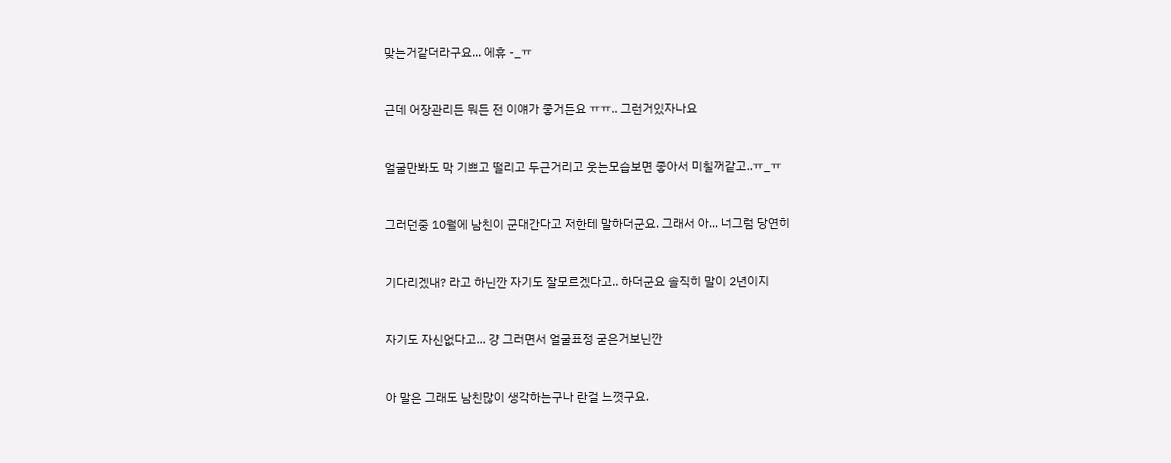맞는거같더라구요... 에휴 -_ㅠ



근데 어장관리든 뭐든 전 이얘가 좋거든요 ㅠㅠ.. 그런거있자나요



얼굴만봐도 막 기쁘고 떨리고 두근거리고 웃는모습보면 좋아서 미칠꺼같고..ㅠ_ㅠ



그러던중 10월에 남친이 군대간다고 저한테 말하더군요. 그래서 아... 너그럼 당연히



기다리겠내? 라고 하닌깐 자기도 잘모르겠다고.. 하더군요 솔직히 말이 2년이지



자기도 자신없다고... 걍 그러면서 얼굴표정 굳은거보닌깐



아 말은 그래도 남친많이 생각하는구나 란걸 느꼇구요.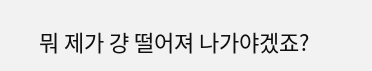뭐 제가 걍 떨어져 나가야겠죠?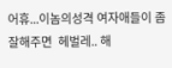어휴...이놈의성격 여자애들이 좀 잘해주면  헤벌레.. 해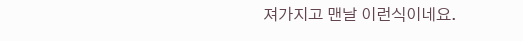져가지고 맨날 이런식이네요.